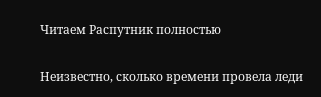Читаем Распутник полностью

Неизвестно, сколько времени провела леди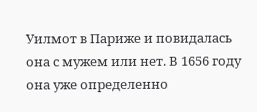Уилмот в Париже и повидалась она с мужем или нет. В 1656 году она уже определенно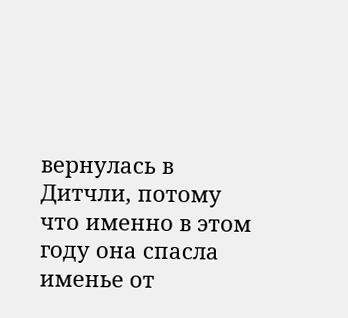вернулась в Дитчли, потому что именно в этом году она спасла именье от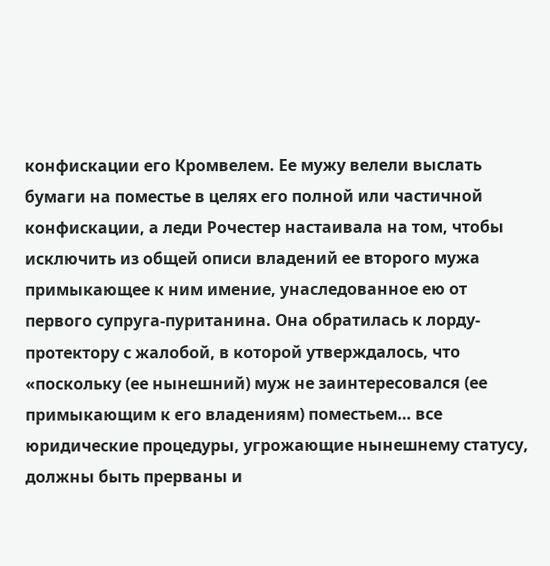конфискации его Кромвелем. Ее мужу велели выслать бумаги на поместье в целях его полной или частичной конфискации, а леди Рочестер настаивала на том, чтобы исключить из общей описи владений ее второго мужа примыкающее к ним имение, унаследованное ею от первого супруга-пуританина. Она обратилась к лорду-протектору с жалобой, в которой утверждалось, что «поскольку (ее нынешний) муж не заинтересовался (ее примыкающим к его владениям) поместьем… все юридические процедуры, угрожающие нынешнему статусу, должны быть прерваны и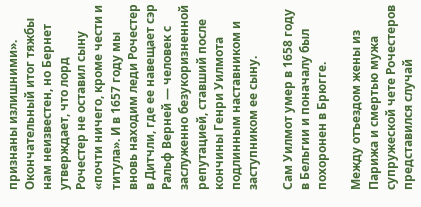признаны излишними». Окончательный итог тяжбы нам неизвестен, но Бернет утверждает, что лорд Рочестер не оставил сыну «почти ничего, кроме чести и титула». И в 1657 году мы вновь находим леди Рочестер в Дитчли, где ее навещает сэр Ральф Верней — человек с заслуженно безукоризненной репутацией, ставший после кончины Генри Уилмота подлинным наставником и заступником ее сыну.

Сам Уилмот умер в 1658 году в Бельгии и поначалу был похоронен в Брюгге.

Между отъездом жены из Парижа и смертью мужа супружеской чете Рочестеров представился случай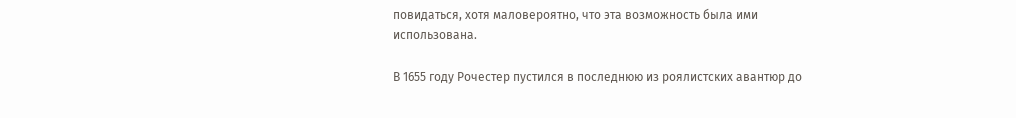повидаться, хотя маловероятно, что эта возможность была ими использована.

В 1655 году Рочестер пустился в последнюю из роялистских авантюр до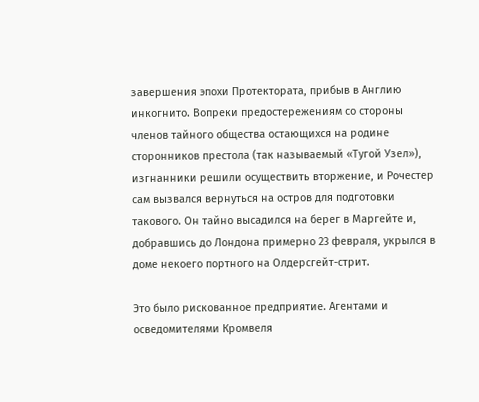завершения эпохи Протектората, прибыв в Англию инкогнито. Вопреки предостережениям со стороны членов тайного общества остающихся на родине сторонников престола (так называемый «Тугой Узел»), изгнанники решили осуществить вторжение, и Рочестер сам вызвался вернуться на остров для подготовки такового. Он тайно высадился на берег в Маргейте и, добравшись до Лондона примерно 23 февраля, укрылся в доме некоего портного на Олдерсгейт-стрит.

Это было рискованное предприятие. Агентами и осведомителями Кромвеля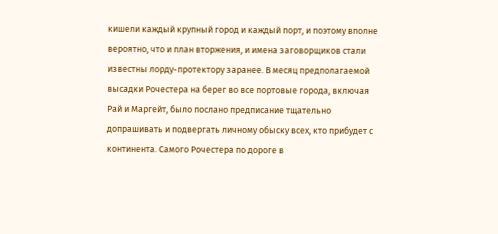кишели каждый крупный город и каждый порт, и поэтому вполне вероятно, что и план вторжения, и имена заговорщиков стали известны лорду-протектору заранее. В месяц предполагаемой высадки Рочестера на берег во все портовые города, включая Рай и Маргейт, было послано предписание тщательно допрашивать и подвергать личному обыску всех, кто прибудет с континента. Самого Рочестера по дороге в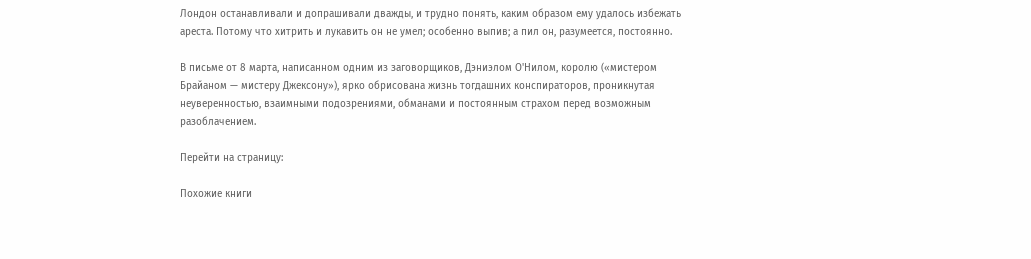Лондон останавливали и допрашивали дважды, и трудно понять, каким образом ему удалось избежать ареста. Потому что хитрить и лукавить он не умел; особенно выпив; а пил он, разумеется, постоянно.

В письме от 8 марта, написанном одним из заговорщиков, Дэниэлом О'Нилом, королю («мистером Брайаном — мистеру Джексону»), ярко обрисована жизнь тогдашних конспираторов, проникнутая неуверенностью, взаимными подозрениями, обманами и постоянным страхом перед возможным разоблачением.

Перейти на страницу:

Похожие книги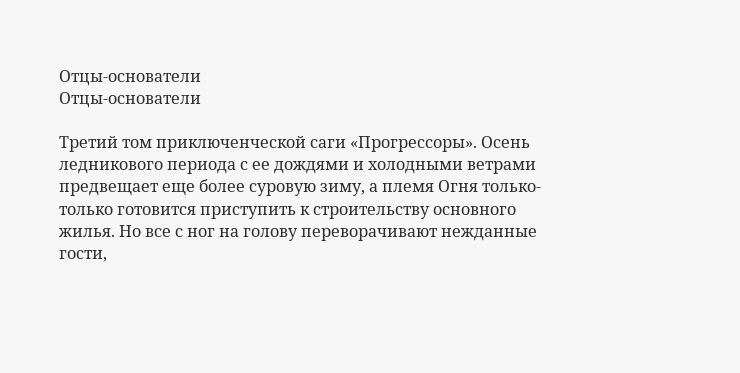Отцы-основатели
Отцы-основатели

Третий том приключенческой саги «Прогрессоры». Осень ледникового периода с ее дождями и холодными ветрами предвещает еще более суровую зиму, а племя Огня только-только готовится приступить к строительству основного жилья. Но все с ног на голову переворачивают нежданные гости,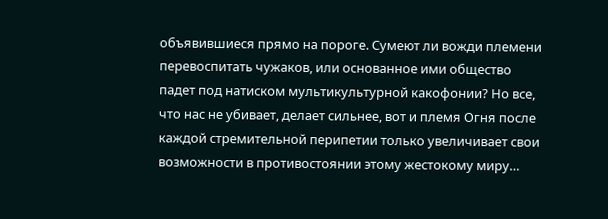объявившиеся прямо на пороге. Сумеют ли вожди племени перевоспитать чужаков, или основанное ими общество падет под натиском мультикультурной какофонии? Но все, что нас не убивает, делает сильнее, вот и племя Огня после каждой стремительной перипетии только увеличивает свои возможности в противостоянии этому жестокому миру…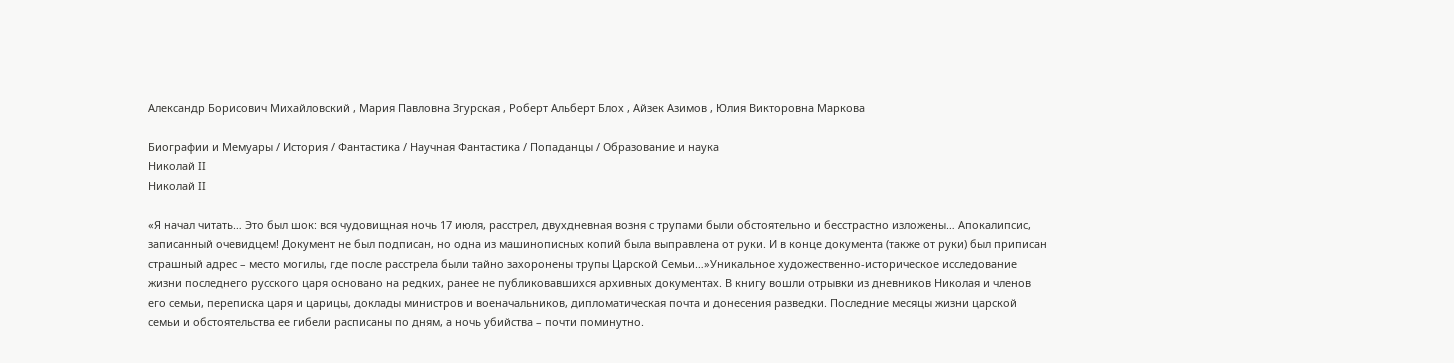Александр Борисович Михайловский , Мария Павловна Згурская , Роберт Альберт Блох , Айзек Азимов , Юлия Викторовна Маркова

Биографии и Мемуары / История / Фантастика / Научная Фантастика / Попаданцы / Образование и наука
Николай II
Николай II

«Я начал читать… Это был шок: вся чудовищная ночь 17 июля, расстрел, двухдневная возня с трупами были обстоятельно и бесстрастно изложены… Апокалипсис, записанный очевидцем! Документ не был подписан, но одна из машинописных копий была выправлена от руки. И в конце документа (также от руки) был приписан страшный адрес – место могилы, где после расстрела были тайно захоронены трупы Царской Семьи…»Уникальное художественно-историческое исследование жизни последнего русского царя основано на редких, ранее не публиковавшихся архивных документах. В книгу вошли отрывки из дневников Николая и членов его семьи, переписка царя и царицы, доклады министров и военачальников, дипломатическая почта и донесения разведки. Последние месяцы жизни царской семьи и обстоятельства ее гибели расписаны по дням, а ночь убийства – почти поминутно.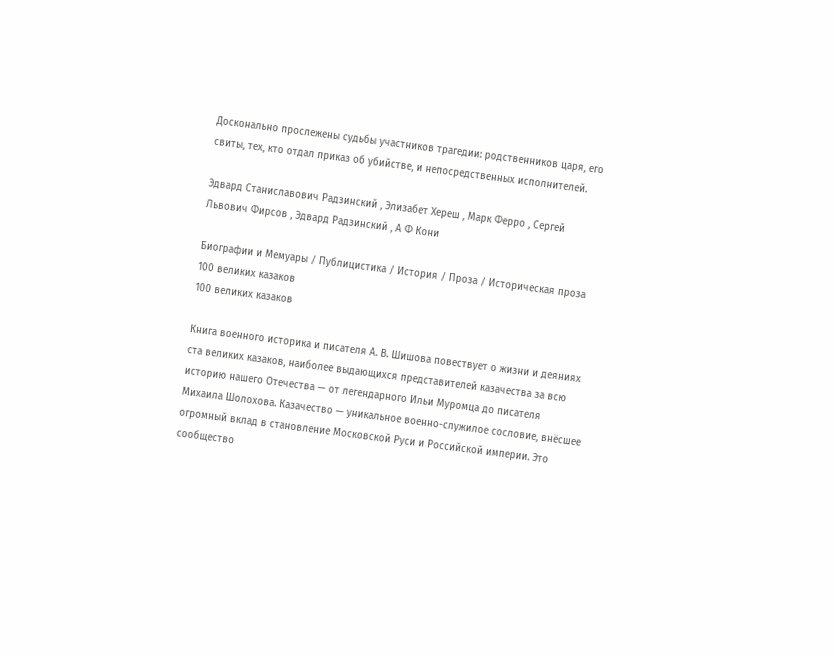Досконально прослежены судьбы участников трагедии: родственников царя, его свиты, тех, кто отдал приказ об убийстве, и непосредственных исполнителей.

Эдвард Станиславович Радзинский , Элизабет Хереш , Марк Ферро , Сергей Львович Фирсов , Эдвард Радзинский , А Ф Кони

Биографии и Мемуары / Публицистика / История / Проза / Историческая проза
100 великих казаков
100 великих казаков

Книга военного историка и писателя А. В. Шишова повествует о жизни и деяниях ста великих казаков, наиболее выдающихся представителей казачества за всю историю нашего Отечества — от легендарного Ильи Муромца до писателя Михаила Шолохова. Казачество — уникальное военно-служилое сословие, внёсшее огромный вклад в становление Московской Руси и Российской империи. Это сообщество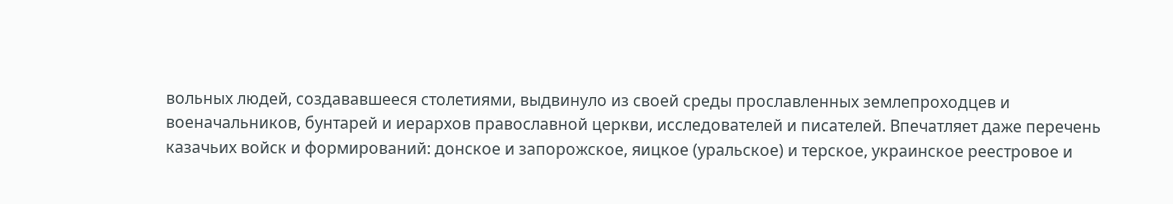вольных людей, создававшееся столетиями, выдвинуло из своей среды прославленных землепроходцев и военачальников, бунтарей и иерархов православной церкви, исследователей и писателей. Впечатляет даже перечень казачьих войск и формирований: донское и запорожское, яицкое (уральское) и терское, украинское реестровое и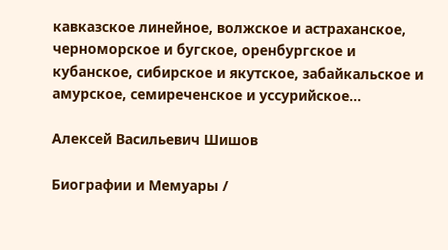кавказское линейное, волжское и астраханское, черноморское и бугское, оренбургское и кубанское, сибирское и якутское, забайкальское и амурское, семиреченское и уссурийское…

Алексей Васильевич Шишов

Биографии и Мемуары /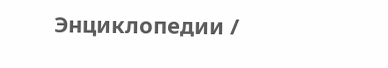Энциклопедии /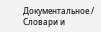Документальное / Словари и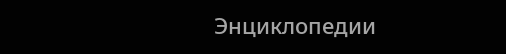Энциклопедии